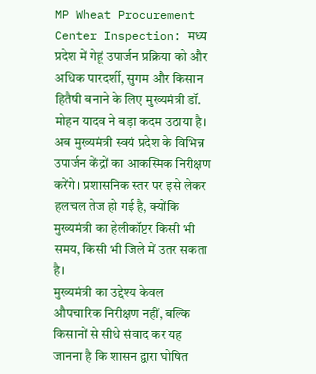MP Wheat Procurement Center Inspection: मध्य प्रदेश में गेहूं उपार्जन प्रक्रिया को और अधिक पारदर्शी, सुगम और किसान हितैषी बनाने के लिए मुख्यमंत्री डॉ. मोहन यादव ने बड़ा कदम उठाया है। अब मुख्यमंत्री स्वयं प्रदेश के विभिन्न उपार्जन केंद्रों का आकस्मिक निरीक्षण करेंगे। प्रशासनिक स्तर पर इसे लेकर हलचल तेज हो गई है, क्योंकि मुख्यमंत्री का हेलीकॉप्टर किसी भी समय, किसी भी जिले में उतर सकता है।
मुख्यमंत्री का उद्देश्य केवल औपचारिक निरीक्षण नहीं, बल्कि किसानों से सीधे संवाद कर यह जानना है कि शासन द्वारा घोषित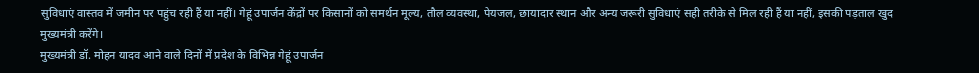सुविधाएं वास्तव में जमीन पर पहुंच रही हैं या नहीं। गेहूं उपार्जन केंद्रों पर किसानों को समर्थन मूल्य, तौल व्यवस्था, पेयजल, छायादार स्थान और अन्य जरूरी सुविधाएं सही तरीके से मिल रही हैं या नहीं, इसकी पड़ताल खुद मुख्यमंत्री करेंगे।
मुख्यमंत्री डॉ. मोहन यादव आने वाले दिनों में प्रदेश के विभिन्न गेहूं उपार्जन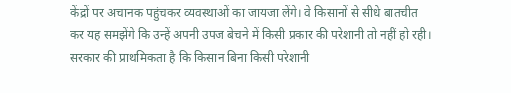केंद्रों पर अचानक पहुंचकर व्यवस्थाओं का जायजा लेंगे। वे किसानों से सीधे बातचीत कर यह समझेंगे कि उन्हें अपनी उपज बेचने में किसी प्रकार की परेशानी तो नहीं हो रही। सरकार की प्राथमिकता है कि किसान बिना किसी परेशानी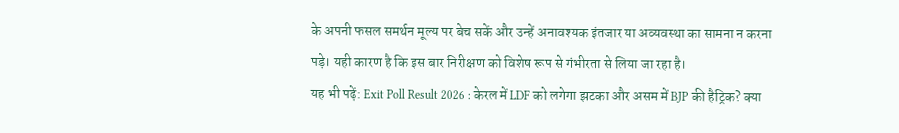के अपनी फसल समर्थन मूल्य पर बेच सकें और उन्हें अनावश्यक इंतजार या अव्यवस्था का सामना न करना पड़े। यही कारण है कि इस बार निरीक्षण को विशेष रूप से गंभीरता से लिया जा रहा है।
यह भी पढ़ें: Exit Poll Result 2026 : केरल में LDF को लगेगा झटका और असम में BJP की हैट्रिक? क्या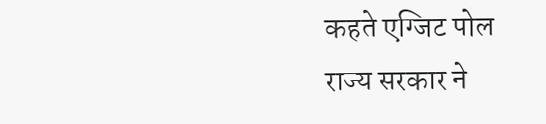कहते एग्जिट पोल
राज्य सरकार ने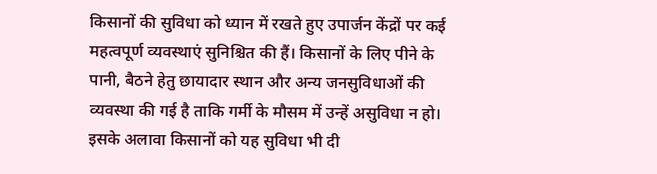किसानों की सुविधा को ध्यान में रखते हुए उपार्जन केंद्रों पर कई महत्वपूर्ण व्यवस्थाएं सुनिश्चित की हैं। किसानों के लिए पीने के पानी, बैठने हेतु छायादार स्थान और अन्य जनसुविधाओं की व्यवस्था की गई है ताकि गर्मी के मौसम में उन्हें असुविधा न हो। इसके अलावा किसानों को यह सुविधा भी दी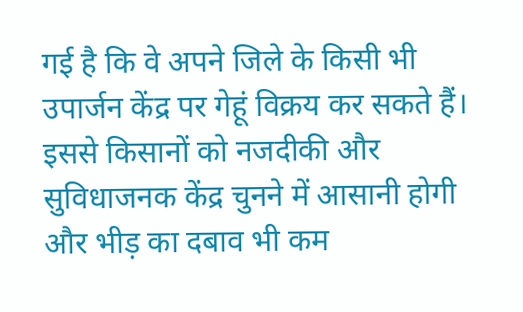गई है कि वे अपने जिले के किसी भी उपार्जन केंद्र पर गेहूं विक्रय कर सकते हैं। इससे किसानों को नजदीकी और सुविधाजनक केंद्र चुनने में आसानी होगी और भीड़ का दबाव भी कम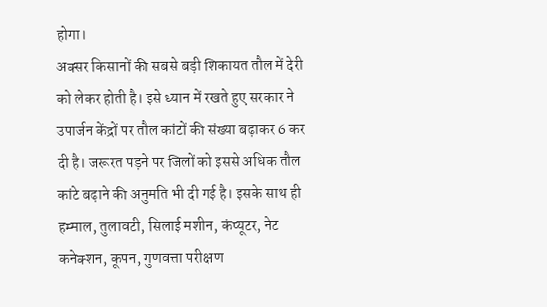होगा।
अक्सर किसानों की सबसे बड़ी शिकायत तौल में देरी को लेकर होती है। इसे ध्यान में रखते हुए सरकार ने उपार्जन केंद्रों पर तौल कांटों की संख्या बढ़ाकर 6 कर दी है। जरूरत पड़ने पर जिलों को इससे अधिक तौल कांटे बढ़ाने की अनुमति भी दी गई है। इसके साथ ही हम्माल, तुलावटी, सिलाई मशीन, कंप्यूटर, नेट कनेक्शन, कूपन, गुणवत्ता परीक्षण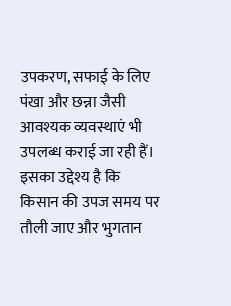उपकरण, सफाई के लिए पंखा और छन्ना जैसी आवश्यक व्यवस्थाएं भी उपलब्ध कराई जा रही हैं। इसका उद्देश्य है कि किसान की उपज समय पर तौली जाए और भुगतान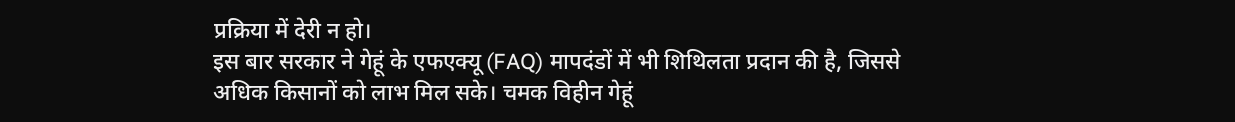प्रक्रिया में देरी न हो।
इस बार सरकार ने गेहूं के एफएक्यू (FAQ) मापदंडों में भी शिथिलता प्रदान की है, जिससे अधिक किसानों को लाभ मिल सके। चमक विहीन गेहूं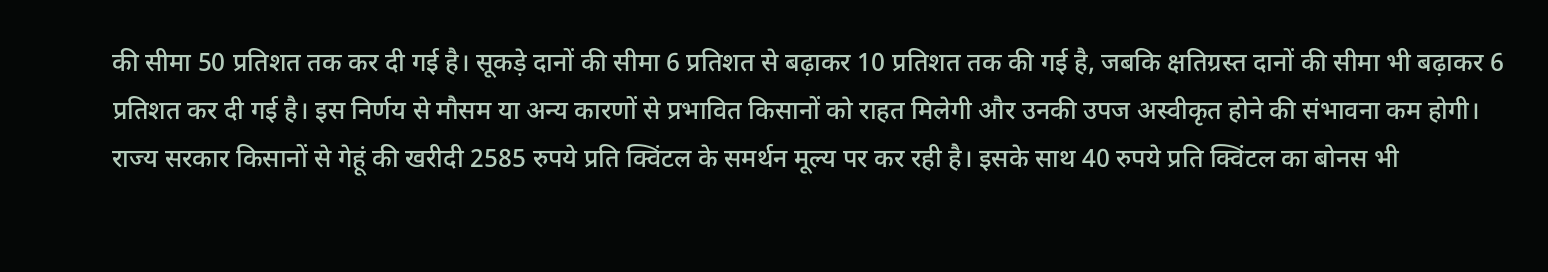की सीमा 50 प्रतिशत तक कर दी गई है। सूकड़े दानों की सीमा 6 प्रतिशत से बढ़ाकर 10 प्रतिशत तक की गई है, जबकि क्षतिग्रस्त दानों की सीमा भी बढ़ाकर 6 प्रतिशत कर दी गई है। इस निर्णय से मौसम या अन्य कारणों से प्रभावित किसानों को राहत मिलेगी और उनकी उपज अस्वीकृत होने की संभावना कम होगी।
राज्य सरकार किसानों से गेहूं की खरीदी 2585 रुपये प्रति क्विंटल के समर्थन मूल्य पर कर रही है। इसके साथ 40 रुपये प्रति क्विंटल का बोनस भी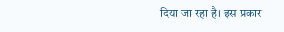दिया जा रहा है। इस प्रकार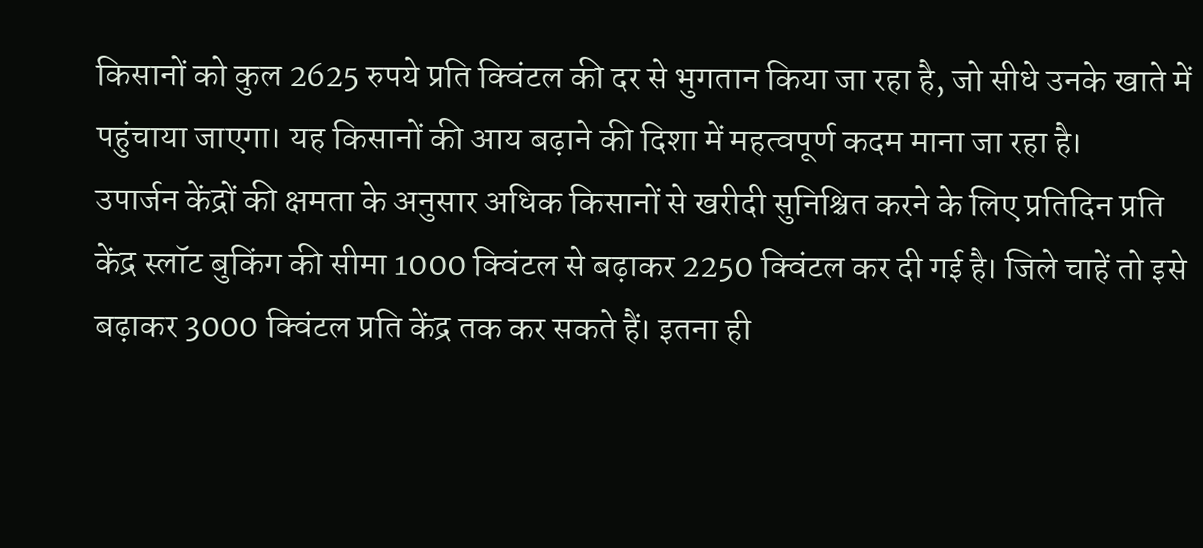किसानों को कुल 2625 रुपये प्रति क्विंटल की दर से भुगतान किया जा रहा है, जो सीधे उनके खाते में पहुंचाया जाएगा। यह किसानों की आय बढ़ाने की दिशा में महत्वपूर्ण कदम माना जा रहा है।
उपार्जन केंद्रों की क्षमता के अनुसार अधिक किसानों से खरीदी सुनिश्चित करने के लिए प्रतिदिन प्रति केंद्र स्लॉट बुकिंग की सीमा 1000 क्विंटल से बढ़ाकर 2250 क्विंटल कर दी गई है। जिले चाहें तो इसे बढ़ाकर 3000 क्विंटल प्रति केंद्र तक कर सकते हैं। इतना ही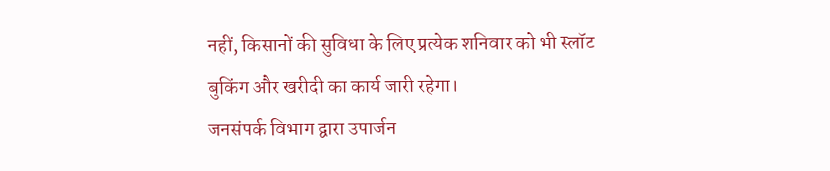नहीं, किसानों की सुविधा के लिए प्रत्येक शनिवार को भी स्लॉट बुकिंग और खरीदी का कार्य जारी रहेगा।
जनसंपर्क विभाग द्वारा उपार्जन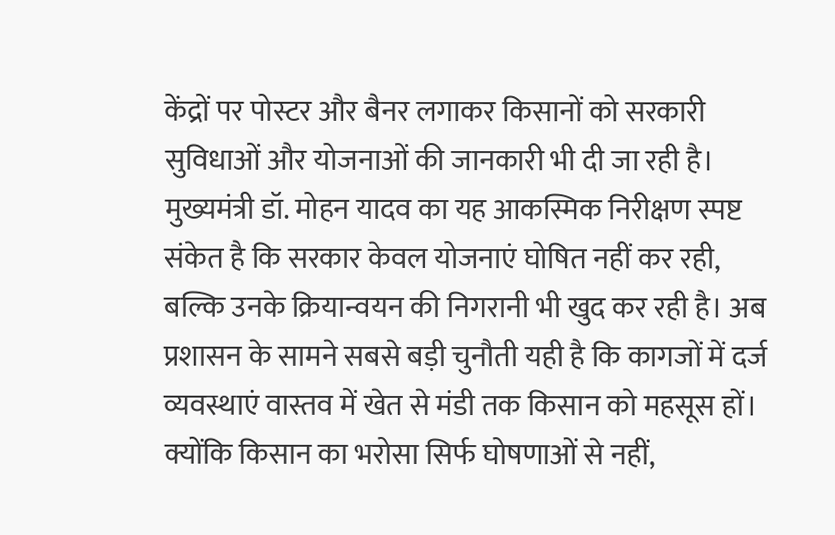केंद्रों पर पोस्टर और बैनर लगाकर किसानों को सरकारी सुविधाओं और योजनाओं की जानकारी भी दी जा रही है। मुख्यमंत्री डॉ. मोहन यादव का यह आकस्मिक निरीक्षण स्पष्ट संकेत है कि सरकार केवल योजनाएं घोषित नहीं कर रही, बल्कि उनके क्रियान्वयन की निगरानी भी खुद कर रही है। अब प्रशासन के सामने सबसे बड़ी चुनौती यही है कि कागजों में दर्ज व्यवस्थाएं वास्तव में खेत से मंडी तक किसान को महसूस हों। क्योंकि किसान का भरोसा सिर्फ घोषणाओं से नहीं,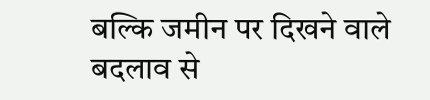बल्कि जमीन पर दिखने वाले बदलाव से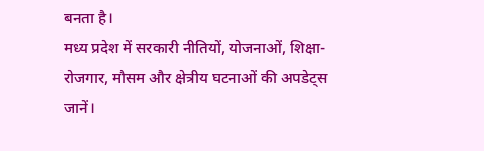बनता है।
मध्य प्रदेश में सरकारी नीतियों, योजनाओं, शिक्षा-रोजगार, मौसम और क्षेत्रीय घटनाओं की अपडेट्स जानें।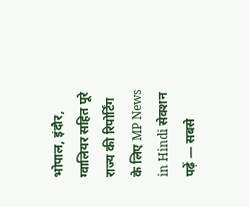भोपाल, इंदौर, ग्वालियर सहित पूरे राज्य की रिपोर्टिंग के लिए MP News in Hindi सेक्शन पढ़ें — सबसे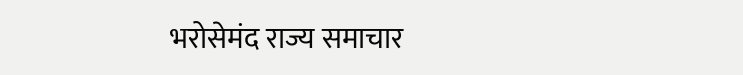भरोसेमंद राज्य समाचार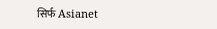सिर्फ Asianet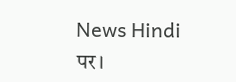News Hindi पर।